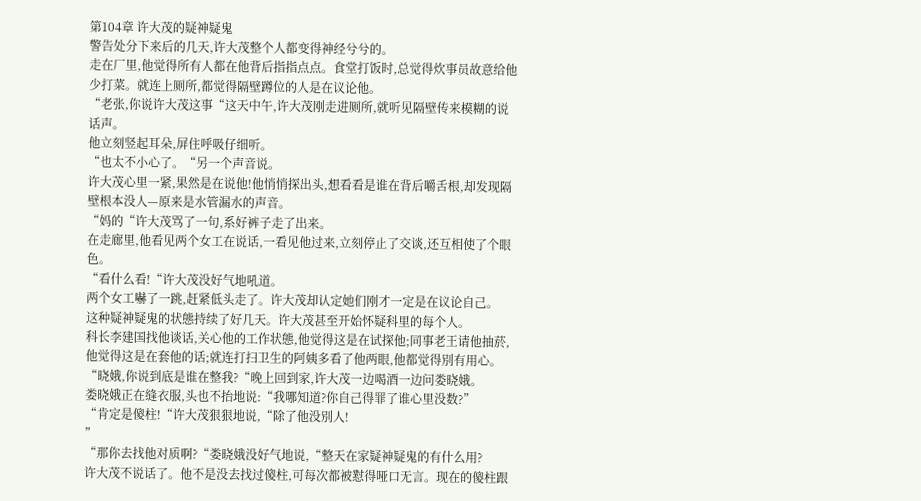第104章 许大茂的疑神疑鬼
警告处分下来后的几天,许大茂整个人都变得神经兮兮的。
走在厂里,他觉得所有人都在他背后指指点点。食堂打饭时,总觉得炊事员故意给他少打菜。就连上厕所,都觉得隔壁蹲位的人是在议论他。
“老张,你说许大茂这事“这天中午,许大茂刚走进厕所,就听见隔壁传来模糊的说话声。
他立刻竖起耳朵,屏住呼吸仔细听。
“也太不小心了。“另一个声音说。
许大茂心里一紧,果然是在说他!他悄悄探出头,想看看是谁在背后嚼舌根,却发现隔壁根本没人—原来是水管漏水的声音。
“妈的“许大茂骂了一句,系好裤子走了出来。
在走廊里,他看见两个女工在说话,一看见他过来,立刻停止了交谈,还互相使了个眼色。
“看什么看!“许大茂没好气地吼道。
两个女工嚇了一跳,赶紧低头走了。许大茂却认定她们刚才一定是在议论自己。
这种疑神疑鬼的状態持续了好几天。许大茂甚至开始怀疑科里的每个人。
科长李建国找他谈话,关心他的工作状態,他觉得这是在试探他;同事老王请他抽菸,他觉得这是在套他的话;就连打扫卫生的阿姨多看了他两眼,他都觉得別有用心。
“晓娥,你说到底是谁在整我?“晚上回到家,许大茂一边喝酒一边问娄晓娥。
娄晓娥正在缝衣服,头也不抬地说:“我哪知道?你自己得罪了谁心里没数?”
“肯定是傻柱!“许大茂狠狠地说,“除了他没別人!
”
“那你去找他对质啊?“娄晓娥没好气地说,“整天在家疑神疑鬼的有什么用?
许大茂不说话了。他不是没去找过傻柱,可每次都被懟得哑口无言。现在的傻柱跟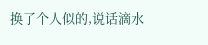换了个人似的,说话滴水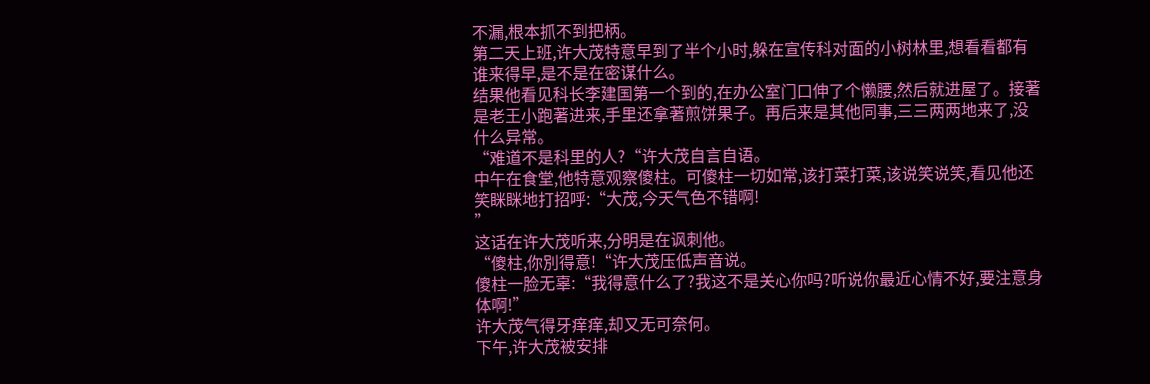不漏,根本抓不到把柄。
第二天上班,许大茂特意早到了半个小时,躲在宣传科对面的小树林里,想看看都有谁来得早,是不是在密谋什么。
结果他看见科长李建国第一个到的,在办公室门口伸了个懒腰,然后就进屋了。接著是老王小跑著进来,手里还拿著煎饼果子。再后来是其他同事,三三两两地来了,没什么异常。
“难道不是科里的人?“许大茂自言自语。
中午在食堂,他特意观察傻柱。可傻柱一切如常,该打菜打菜,该说笑说笑,看见他还笑眯眯地打招呼:“大茂,今天气色不错啊!
”
这话在许大茂听来,分明是在讽刺他。
“傻柱,你別得意!“许大茂压低声音说。
傻柱一脸无辜:“我得意什么了?我这不是关心你吗?听说你最近心情不好,要注意身体啊!”
许大茂气得牙痒痒,却又无可奈何。
下午,许大茂被安排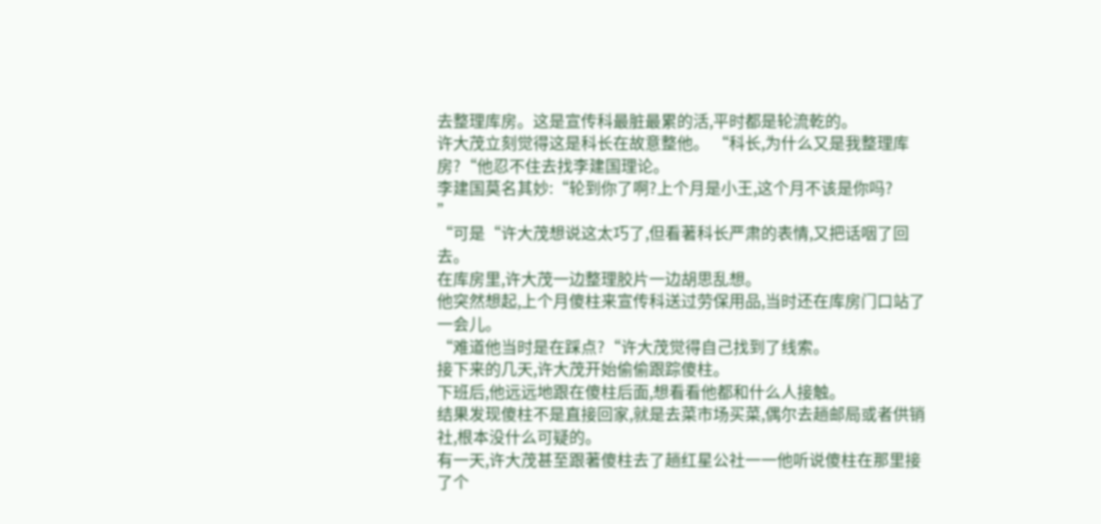去整理库房。这是宣传科最脏最累的活,平时都是轮流乾的。
许大茂立刻觉得这是科长在故意整他。 “科长,为什么又是我整理库房?“他忍不住去找李建国理论。
李建国莫名其妙:“轮到你了啊?上个月是小王,这个月不该是你吗?
”
“可是“许大茂想说这太巧了,但看著科长严肃的表情,又把话咽了回去。
在库房里,许大茂一边整理胶片一边胡思乱想。
他突然想起,上个月傻柱来宣传科送过劳保用品,当时还在库房门口站了一会儿。
“难道他当时是在踩点?“许大茂觉得自己找到了线索。
接下来的几天,许大茂开始偷偷跟踪傻柱。
下班后,他远远地跟在傻柱后面,想看看他都和什么人接触。
结果发现傻柱不是直接回家,就是去菜市场买菜,偶尔去趟邮局或者供销社,根本没什么可疑的。
有一天,许大茂甚至跟著傻柱去了趟红星公社一一他听说傻柱在那里接了个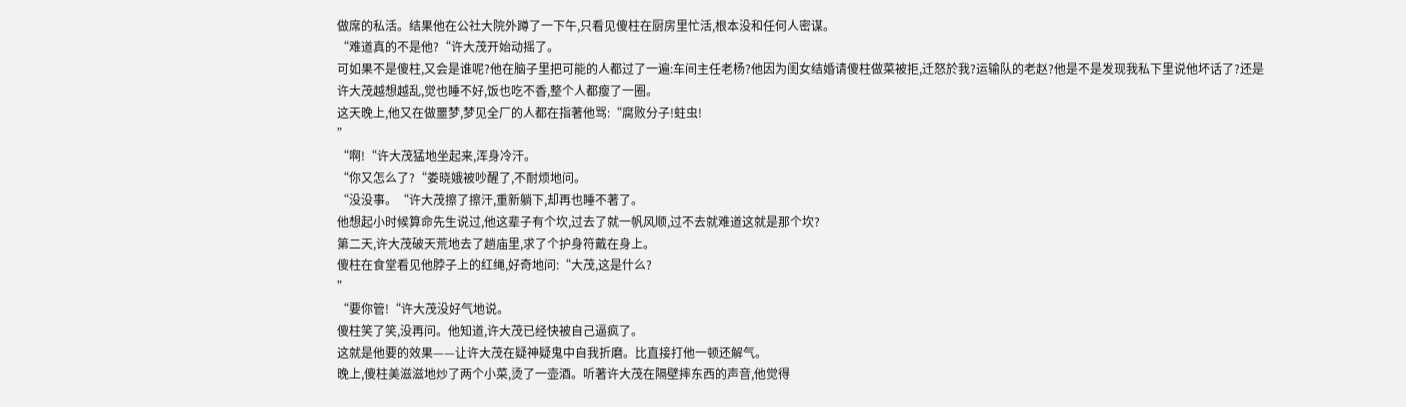做席的私活。结果他在公社大院外蹲了一下午,只看见傻柱在厨房里忙活,根本没和任何人密谋。
“难道真的不是他?“许大茂开始动摇了。
可如果不是傻柱,又会是谁呢?他在脑子里把可能的人都过了一遍:车间主任老杨?他因为闺女结婚请傻柱做菜被拒,迁怒於我?运输队的老赵?他是不是发现我私下里说他坏话了?还是
许大茂越想越乱,觉也睡不好,饭也吃不香,整个人都瘦了一圈。
这天晚上,他又在做噩梦,梦见全厂的人都在指著他骂:“腐败分子!蛀虫!
”
“啊!“许大茂猛地坐起来,浑身冷汗。
“你又怎么了?“娄晓娥被吵醒了,不耐烦地问。
“没没事。“许大茂擦了擦汗,重新躺下,却再也睡不著了。
他想起小时候算命先生说过,他这辈子有个坎,过去了就一帆风顺,过不去就难道这就是那个坎?
第二天,许大茂破天荒地去了趟庙里,求了个护身符戴在身上。
傻柱在食堂看见他脖子上的红绳,好奇地问:“大茂,这是什么?
”
“要你管!“许大茂没好气地说。
傻柱笑了笑,没再问。他知道,许大茂已经快被自己逼疯了。
这就是他要的效果——让许大茂在疑神疑鬼中自我折磨。比直接打他一顿还解气。
晚上,傻柱美滋滋地炒了两个小菜,烫了一壶酒。听著许大茂在隔壁摔东西的声音,他觉得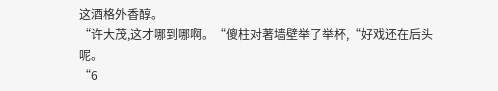这酒格外香醇。
“许大茂,这才哪到哪啊。“傻柱对著墙壁举了举杯,“好戏还在后头呢。
“6